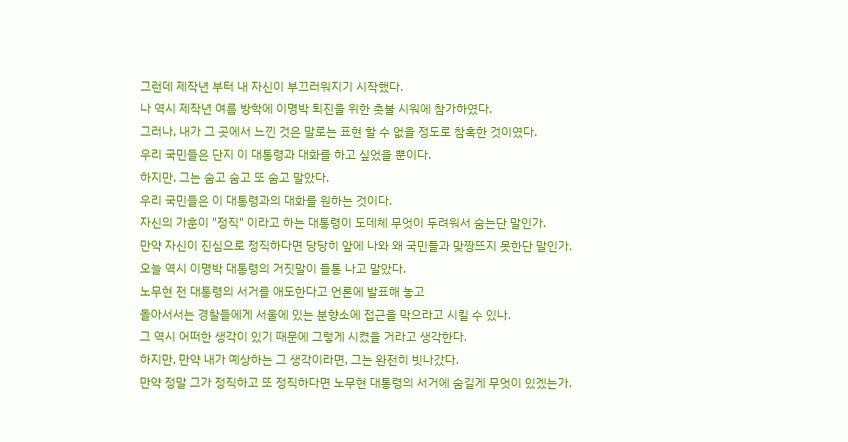그런데 제작년 부터 내 자신이 부끄러워지기 시작했다.
나 역시 제작년 여름 방학에 이명박 퇴진을 위한 촛불 시워에 참가하였다.
그러나, 내가 그 곳에서 느낀 것은 말로는 표현 할 수 없을 정도로 참혹한 것이였다.
우리 국민들은 단지 이 대통령과 대화를 하고 싶었을 뿐이다.
하지만, 그는 숨고 숨고 또 숨고 말았다.
우리 국민들은 이 대통령과의 대화를 원하는 것이다.
자신의 가훈이 "정직" 이라고 하는 대통령이 도데체 무엇이 두려워서 숨는단 말인가.
만약 자신이 진심으로 정직하다면 당당히 앞에 나와 왜 국민들과 맞짱뜨지 못한단 말인가.
오늘 역시 이명박 대통령의 거짓말이 들통 나고 말았다.
노무현 전 대통령의 서거를 애도한다고 언론에 발표해 놓고
돌아서서는 경찰들에게 서울에 있는 분향소에 접근을 막으라고 시킬 수 있나.
그 역시 어떠한 생각이 있기 때문에 그렇게 시켰을 거라고 생각한다.
하지만, 만약 내가 예상하는 그 생각이라면, 그는 완전히 빗나갔다.
만약 정말 그가 정직하고 또 정직하다면 노무현 대통령의 서거에 숨길게 무엇이 있겠는가.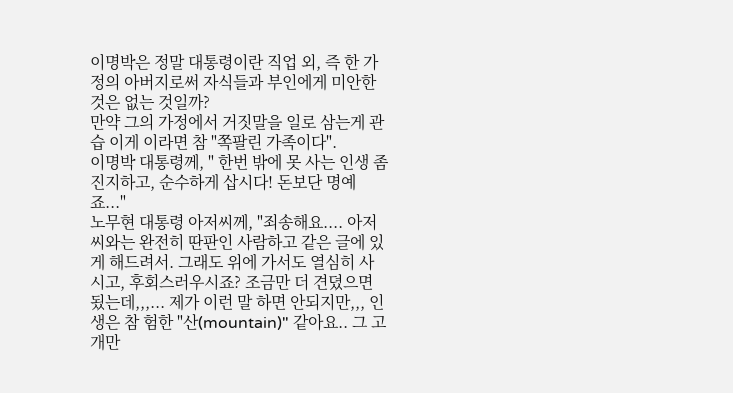이명박은 정말 대통령이란 직업 외, 즉 한 가정의 아버지로써 자식들과 부인에게 미안한 것은 없는 것일까?
만약 그의 가정에서 거짓말을 일로 삼는게 관습 이게 이라면 참 "쪽팔린 가족이다".
이명박 대통령께, " 한번 밖에 못 사는 인생 좀 진지하고, 순수하게 삽시다! 돈보단 명예죠..."
노무현 대통령 아저씨께, "죄송해요.... 아저씨와는 완전히 딴판인 사람하고 같은 글에 있게 해드려서. 그래도 위에 가서도 열심히 사시고, 후회스러우시죠? 조금만 더 견뎠으면 됬는데,,,... 제가 이런 말 하면 안되지만,,, 인생은 참 험한 "산(mountain)" 같아요.. 그 고개만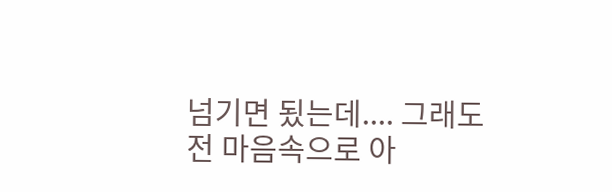넘기면 됬는데.... 그래도 전 마음속으로 아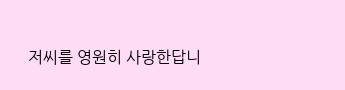저씨를 영원히 사랑한답니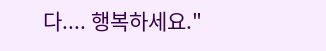다.... 행복하세요."